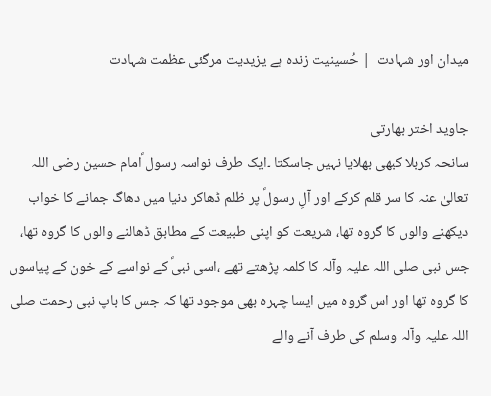میدان اور شہادت  | حُسینیت زندہ ہے یزیدیت مرگئی عظمت شہادت

جاوید اختر بھارتی
سانحہ کربلا کبھی بھلایا نہیں جاسکتا ۔ایک طرف نواسہ رسول ؐامام حسین رضی اللہ تعالیٰ عنہ کا سر قلم کرکے اور آلِ رسولؐ پر ظلم ڈھاکر دنیا میں دھاگ جمانے کا خواب دیکھنے والوں کا گروہ تھا، شریعت کو اپنی طبیعت کے مطابق ڈھالنے والوں کا گروہ تھا، جس نبی صلی اللہ علیہ وآلہ کا کلمہ پڑھتے تھے ،اسی نبیؐ کے نواسے کے خون کے پیاسوں کا گروہ تھا اور اس گروہ میں ایسا چہرہ بھی موجود تھا کہ جس کا باپ نبی رحمت صلی اللہ علیہ وآلہ وسلم کی طرف آنے والے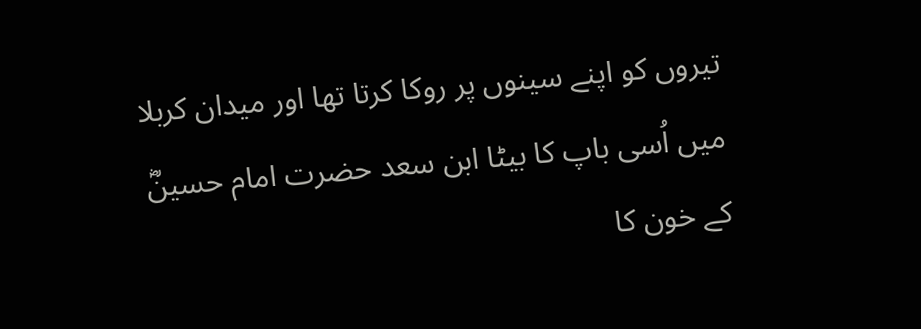تیروں کو اپنے سینوں پر روکا کرتا تھا اور میدان کربلا میں اُسی باپ کا بیٹا ابن سعد حضرت امام حسینؓ کے خون کا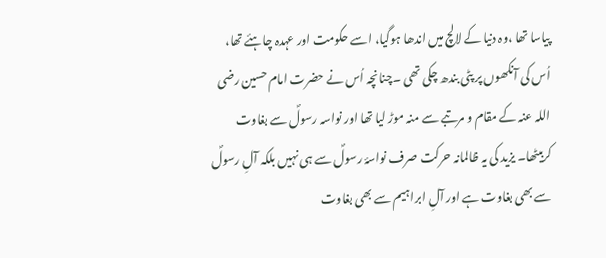پیاسا تھا ،وہ دنیا کے لالچ میں اندھا ہوگیا، اسے حکومت اور عہدہ چاہئے تھا، اُس کی آنکھوں پر پٹی بندھ چکی تھی ۔چنانچہ اُس نے حضرت امام حسین رضی اللہ عنہ کے مقام و مرتبے سے منہ موڑ لیا تھا اور نواسہ رسولؐ سے بغاوت کربیٹھا۔ یزید کی یہ ظالمانہ حرکت صرف نواسۂ رسولؐ سے ہی نہیں بلکہ آلِ رسولؐ سے بھی بغاوت ہے اور آلِ ابراہیم سے بھی بغاوت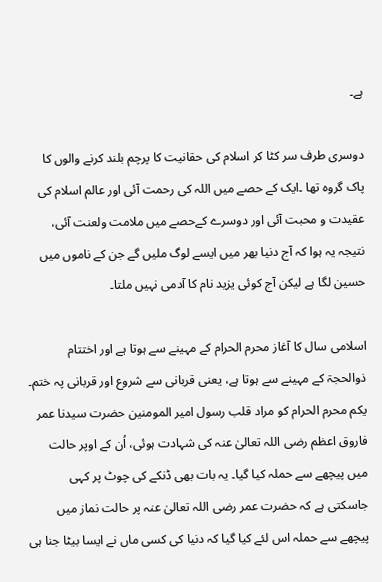ہے۔

دوسری طرف سر کٹا کر اسلام کی حقانیت کا پرچم بلند کرنے والوں کا پاک گروہ تھا ۔ایک کے حصے میں اللہ کی رحمت آئی اور عالم اسلام کی عقیدت و محبت آئی اور دوسرے کےحصے میں ملامت ولعنت آئی، نتیجہ یہ ہوا کہ آج دنیا بھر میں ایسے لوگ ملیں گے جن کے ناموں میں حسین لگا ہے لیکن آج کوئی یزید نام کا آدمی نہیں ملتا۔

اسلامی سال کا آغاز محرم الحرام کے مہینے سے ہوتا ہے اور اختتام ذوالحجۃ کے مہینے سے ہوتا ہے، یعنی قربانی سے شروع اور قربانی پہ ختم۔ یکم محرم الحرام کو مراد قلب رسول امیر المومنین حضرت سیدنا عمر فاروق اعظم رضی اللہ تعالیٰ عنہ کی شہادت ہوئی، اُن کے اوپر حالت میں پیچھے سے حملہ کیا گیا۔ یہ بات بھی ڈنکے کی چوٹ پر کہی جاسکتی ہے کہ حضرت عمر رضی اللہ تعالیٰ عنہ پر حالت نماز میں پیچھے سے حملہ اس لئے کیا گیا کہ دنیا کی کسی ماں نے ایسا بیٹا جنا ہی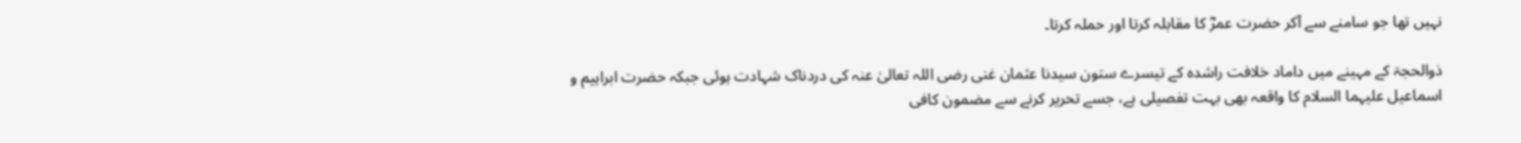نہیں تھا جو سامنے سے آکر حضرت عمرؓ کا مقابلہ کرتا اور حملہ کرتا۔

ذوالحجۃ کے مہینے میں داماد خلافت راشدہ کے تیسرے ستون سیدنا عثمان غنی رضی اللہ تعالیٰ عنہ کی دردناک شہادت ہوئی جبکہ حضرت ابراہیم و اسماعیل علیہما السلام کا واقعہ بھی بہت تفصیلی ہے، جسے تحریر کرنے سے مضمون کافی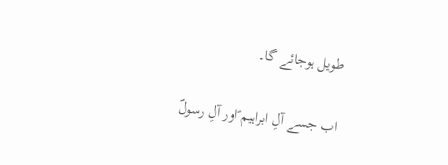طویل ہوجائے گا۔

اب جسے آلِ ابراہیم ؑاور آلِ رسولؐ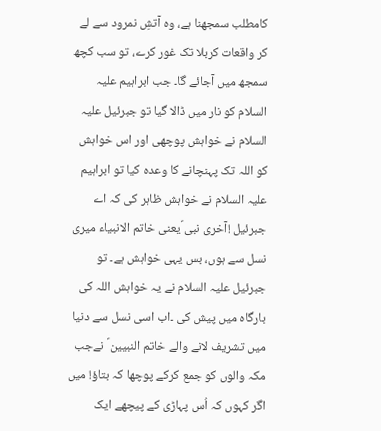کامطلب سمجھنا ہے، وہ آتشِ نمرود سے لے کر واقعات کربلا تک غور کرے، تو سب کچھ سمجھ میں آجائے گا۔ جب ابراہیم علیہ السلام کو نار میں ڈالا گیا تو جبرئیل علیہ السلام نے خواہش پوچھی اور اس خواہش کو اللہ تک پہنچانے کا وعدہ کیا تو ابراہیم علیہ السلام نے خواہش ظاہر کی کہ اے جبرئیل !آخری نبی ؐیعنی خاتم الانبیاء میری نسل سے ہوں، بس یہی خواہش ہے۔ تو جبرئیل علیہ السلام نے یہ خواہش اللہ کی بارگاہ میں پیش کی ۔اب اسی نسل سے دنیا میں تشریف لانے والے خاتم النبیین ؐ نےجب مکہ والوں کو جمع کرکے پوچھا کہ بتاؤ! میں اگر کہوں کہ اُس پہاڑی کے پیچھے ایک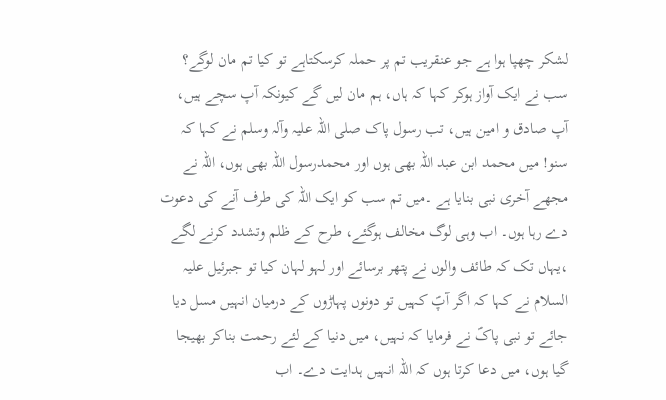لشکر چھپا ہوا ہے جو عنقریب تم پر حملہ کرسکتاہے تو کیا تم مان لوگے؟ سب نے ایک آواز ہوکر کہا کہ ہاں، ہم مان لیں گے کیونکہ آپ سچے ہیں، آپ صادق و امین ہیں، تب رسول پاک صلی اللہ علیہ وآلہ وسلم نے کہا کہ سنو! میں محمد ابن عبد اللہ بھی ہوں اور محمدرسول اللہ بھی ہوں، اللہ نے مجھے آخری نبی بنایا ہے ۔میں تم سب کو ایک اللہ کی طرف آنے کی دعوت دے رہا ہوں۔ اب وہی لوگ مخالف ہوگئے، طرح کے ظلم وتشدد کرنے لگے ،یہاں تک کہ طائف والوں نے پتھر برسائے اور لہو لہان کیا تو جبرئیل علیہ السلام نے کہا کہ اگر آپؐ کہیں تو دونوں پہاڑوں کے درمیان انہیں مسل دیا جائے تو نبی پاکؐ نے فرمایا کہ نہیں، میں دنیا کے لئے رحمت بناکر بھیجا گیا ہوں، میں دعا کرتا ہوں کہ اللہ انہیں ہدایت دے۔ اب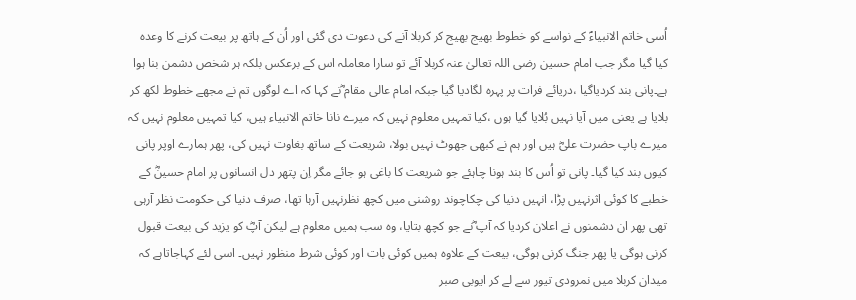اُسی خاتم الانبیاءؐ کے نواسے کو خطوط بھیج بھیج کر کربلا آنے کی دعوت دی گئی اور اُن کے ہاتھ پر بیعت کرنے کا وعدہ کیا گیا مگر جب امام حسین رضی اللہ تعالیٰ عنہ کربلا آئے تو سارا معاملہ اس کے برعکس بلکہ ہر شخص دشمن بنا ہوا ہے۔پانی بند کردیاگیا ،دریائے فرات پر پہرہ لگادیا گیا جبکہ امام عالی مقام ؓنے کہا کہ اے لوگوں تم نے مجھے خطوط لکھ کر بلایا ہے یعنی میں آیا نہیں بُلایا گیا ہوں ،کیا تمہیں معلوم نہیں کہ میرے نانا خاتم الانبیاء ہیں، کیا تمہیں معلوم نہیں کہ میرے باپ حضرت علیؓ ہیں اور ہم نے کبھی جھوٹ نہیں بولا، شریعت کے ساتھ بغاوت نہیں کی، پھر ہمارے اوپر پانی کیوں بند کیا گیا۔ پانی تو اُس کا بند ہونا چاہئے جو شریعت کا باغی ہو جائے مگر اِن پتھر دل انسانوں پر امام حسینؓ کے خطبے کا کوئی اثرنہیں پڑا، انہیں دنیا کی چکاچوند روشنی میں کچھ نظرنہیں آرہا تھا، صرف دنیا کی حکومت نظر آرہی تھی پھر ان دشمنوں نے اعلان کردیا کہ آپ ؓنے جو کچھ بتایا، وہ سب ہمیں معلوم ہے لیکن آپؓ کو یزید کی بیعت قبول کرنی ہوگی یا پھر جنگ کرنی ہوگی، بیعت کے علاوہ ہمیں کوئی بات اور کوئی شرط منظور نہیں۔ اسی لئے کہاجاتاہے کہ میدان کربلا میں نمرودی تیور سے لے کر ایوبی صبر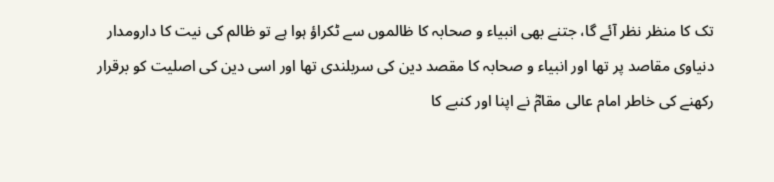تک کا منظر نظر آئے گا، جتنے بھی انبیاء و صحابہ کا ظالموں سے ٹکراؤ ہوا ہے تو ظالم کی نیت کا دارومدار دنیاوی مقاصد پر تھا اور انبیاء و صحابہ کا مقصد دین کی سربلندی تھا اور اسی دین کی اصلیت کو برقرار رکھنے کی خاطر امام عالی مقامؓ نے اپنا اور کنبے کا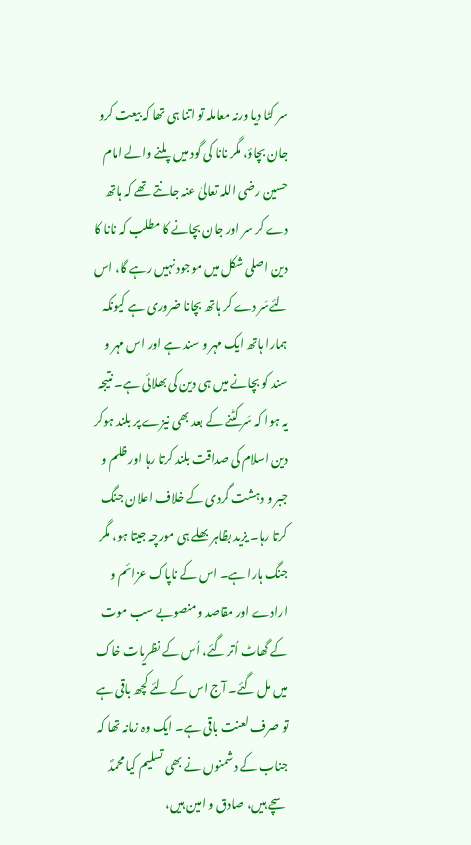سر کٹا دیا ورنہ معاملہ تو اتنا ہی تھا کہ بیعت کرو جان بچاؤ، مگر نانا کی گود میں پلنے والے امام حسین رضی اللہ تعالیٰ عنہ جانتے تھے کہ ہاتھ دے کر سر اور جان بچانے کا مطلب کہ نانا کا دین اصلی شکل میں موجود نہیں رہے گا، اس لئےسَر دے کر ہاتھ بچانا ضروری ہے کیونکہ ہمارا ہاتھ ایک مہر و سند ہے اور اس مہر و سند کو بچانے میں ہی دین کی بھلائی ہے۔ نتیجہ یہ ہوا کہ سَر کٹنے کے بعد بھی نیزے پر بلند ہوکر دین اسلام کی صداقت بلند کرتا رہا اور ظلم و جبر و دہشت گردی کے خلاف اعلان جنگ کرتا رہا۔ یزید بظاہر بھلے ہی مورچہ جیتا ہو، مگر جنگ ہارا ہے۔ اس کے ناپاک عزائم و ارادے اور مقاصد و منصوبے سب موت کے گھاٹ اُتر گئے، اُس کے نظریات خاک میں مل گئے۔ آج اس کے لئے کچھ باقی ہے تو صرف لعنت باقی ہے۔ ایک وہ زمانہ تھا کہ جناب کے دشمنوں نے بھی تسلیم کیا محمدؐ سچے ہیں، صادق و امین ہیں،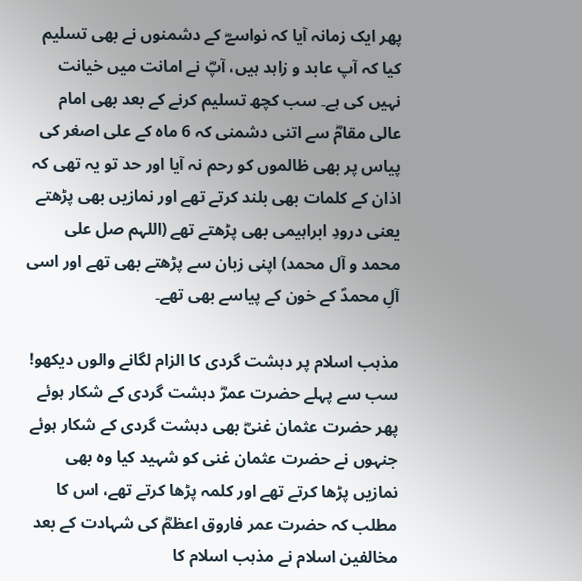پھر ایک زمانہ آیا کہ نواسےؓ کے دشمنوں نے بھی تسلیم کیا کہ آپ عابد و زاہد ہیں، آپؓ نے امانت میں خیانت نہیں کی ہے۔ سب کچھ تسلیم کرنے کے بعد بھی امام عالی مقامؓ سے اتنی دشمنی کہ 6 ماہ کے علی اصغر کی پیاس پر بھی ظالموں کو رحم نہ آیا اور حد تو یہ تھی کہ اذان کے کلمات بھی بلند کرتے تھے اور نمازیں بھی پڑھتے یعنی درودِ ابراہیمی بھی پڑھتے تھے (اللہم صل علی محمد و آل محمد) اپنی زبان سے پڑھتے بھی تھے اور اسی آلِ محمدؐ کے خون کے پیاسے بھی تھے۔

مذہب اسلام پر دہشت گردی کا الزام لگانے والوں دیکھو! سب سے پہلے حضرت عمرؓ دہشت گردی کے شکار ہوئے پھر حضرت عثمان غنیؓ بھی دہشت گردی کے شکار ہوئے جنہوں نے حضرت عثمان غنی کو شہید کیا وہ بھی نمازیں پڑھا کرتے تھے اور کلمہ پڑھا کرتے تھے، اس کا مطلب کہ حضرت عمر فاروق اعظمؓ کی شہادت کے بعد مخالفین اسلام نے مذہب اسلام کا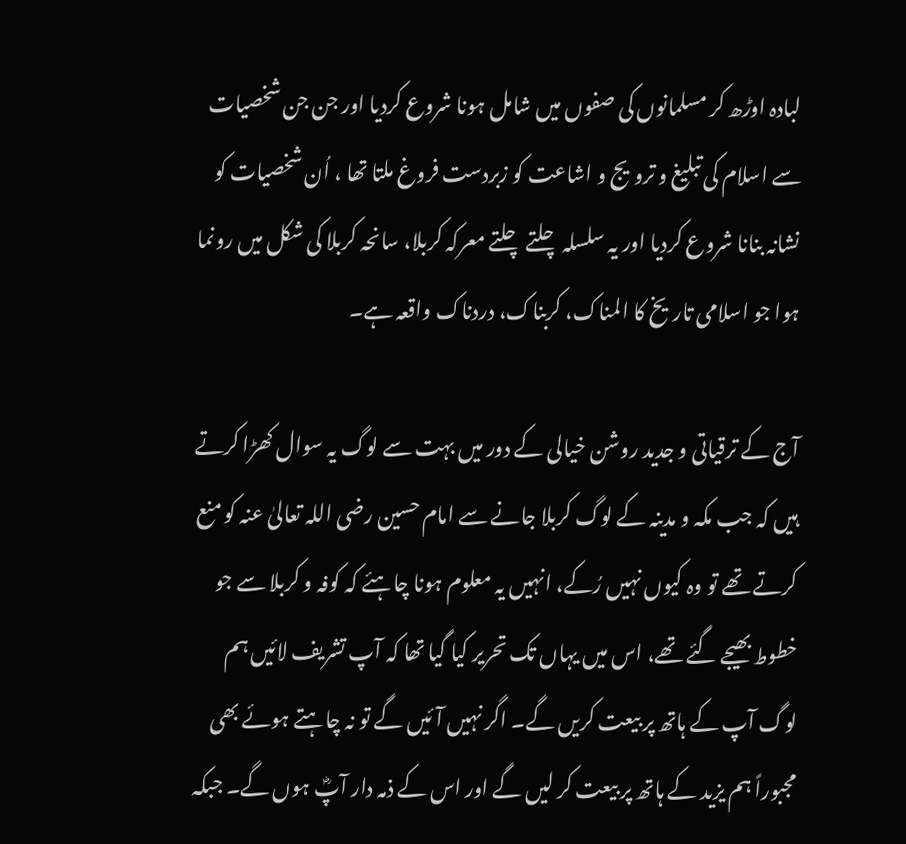لبادہ اوڑھ کر مسلمانوں کی صفوں میں شامل ہونا شروع کردیا اور جن جن شخصیات سے اسلام کی تبلیغ و ترویج و اشاعت کو زبردست فروغ ملتا تھا ، اُن شخصیات کو نشانہ بنانا شروع کردیا اور یہ سلسلہ چلتے چلتے معرکہ کربلا، سانحہ کربلا کی شکل میں رونما ہوا جو اسلامی تاریخ کا المناک، کربناک، دردناک واقعہ ہے۔

آج کے ترقیاتی و جدید روشن خیالی کے دور میں بہت سے لوگ یہ سوال کھڑا کرتے ہیں کہ جب مکہ و مدینہ کے لوگ کربلا جانے سے امام حسین رضی اللہ تعالیٰ عنہ کو منع کرتے تھے تو وہ کیوں نہیں رُکے، انہیں یہ معلوم ہونا چاہئے کہ کوفہ و کربلا سے جو خطوط بھیجے گئے تھے، اس میں یہاں تک تحریر کیا گیا تھا کہ آپ تشریف لائیں ہم لوگ آپ کے ہاتھ پر بیعت کریں گے۔ اگر نہیں آئیں گے تو نہ چاہتے ہوئے بھی مجبوراً ہم یزید کے ہاتھ پر بیعت کر لیں گے اور اس کے ذمہ دار آپؓ ہوں گے۔ جبکہ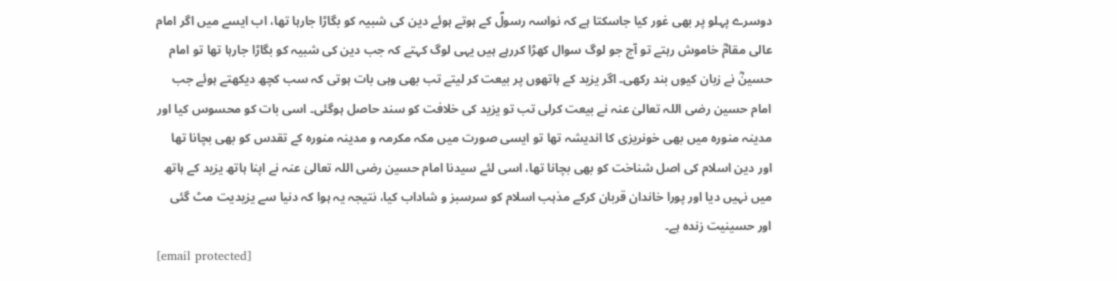دوسرے پہلو پر بھی غور کیا جاسکتا ہے کہ نواسہ رسولؐ کے ہوتے ہوئے دین کی شبیہ کو بگاڑا جارہا تھا، اب ایسے میں اگر امام عالی مقامؓ خاموش رہتے تو آج جو لوگ سوال کھڑا کررہے ہیں یہی لوگ کہتے کہ جب دین کی شبیہ کو بگاڑا جارہا تھا تو امام حسینؓ نے زبان کیوں بند رکھی۔ اگر یزید کے ہاتھوں پر بیعت کر لیتے تب بھی وہی بات ہوتی کہ سب کچھ دیکھتے ہوئے جب امام حسین رضی اللہ تعالیٰ عنہ نے بیعت کرلی تب تو یزید کی خلافت کو سند حاصل ہوگئی۔ اسی بات کو محسوس کیا اور مدینہ منورہ میں بھی خونریزی کا اندیشہ تھا تو ایسی صورت میں مکہ مکرمہ و مدینہ منورہ کے تقدس کو بھی بچانا تھا اور دین اسلام کی اصل شناخت کو بھی بچانا تھا، اسی لئے سیدنا امام حسین رضی اللہ تعالیٰ عنہ نے اپنا ہاتھ یزید کے ہاتھ میں نہیں دیا اور پورا خاندان قربان کرکے مذہب اسلام کو سرسبز و شاداب کیا، نتیجہ یہ ہوا کہ دنیا سے یزیدیت مٹ گئی اور حسینیت زندہ ہے۔
[email protected]